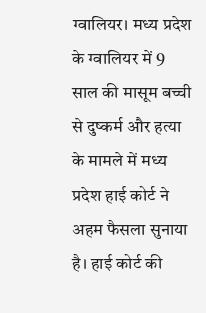ग्वालियर। मध्य प्रदेश के ग्वालियर में 9 साल की मासूम बच्ची से दुष्कर्म और हत्या के मामले में मध्य प्रदेश हाई कोर्ट ने अहम फैसला सुनाया है। हाई कोर्ट की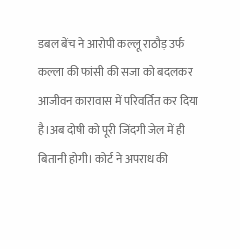डबल बेंच ने आरोपी कल्लू राठौड़ उर्फ कल्ला की फांसी की सजा को बदलकर आजीवन कारावास में परिवर्तित कर दिया है।अब दोषी को पूरी जिंदगी जेल में ही बितानी होगी। कोर्ट ने अपराध की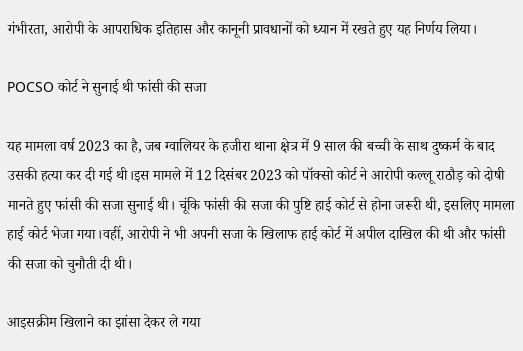गंभीरता, आरोपी के आपराधिक इतिहास और कानूनी प्रावधानों को ध्यान में रखते हुए यह निर्णय लिया।

POCSO कोर्ट ने सुनाई थी फांसी की सजा

यह मामला वर्ष 2023 का है, जब ग्वालियर के हजीरा थाना क्षेत्र में 9 साल की बच्ची के साथ दुष्कर्म के बाद उसकी हत्या कर दी गई थी।इस मामले में 12 दिसंबर 2023 को पॉक्सो कोर्ट ने आरोपी कल्लू राठौड़ को दोषी मानते हुए फांसी की सजा सुनाई थी। चूंकि फांसी की सजा की पुष्टि हाई कोर्ट से होना जरूरी थी, इसलिए मामला हाई कोर्ट भेजा गया।वहीं, आरोपी ने भी अपनी सजा के खिलाफ हाई कोर्ट में अपील दाखिल की थी और फांसी की सजा को चुनौती दी थी।

आइसक्रीम खिलाने का झांसा देकर ले गया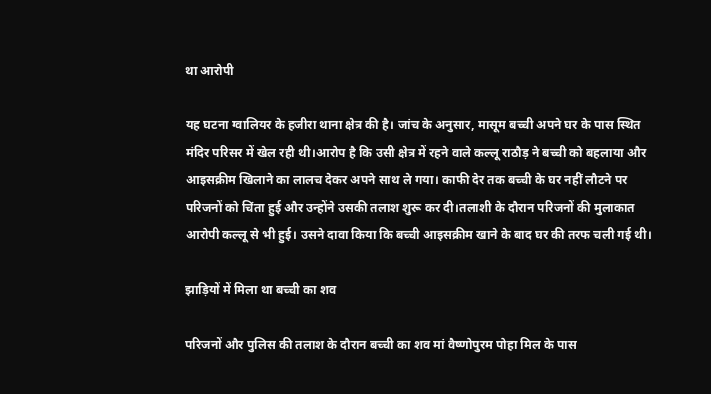था आरोपी

यह घटना ग्वालियर के हजीरा थाना क्षेत्र की है। जांच के अनुसार, मासूम बच्ची अपने घर के पास स्थित मंदिर परिसर में खेल रही थी।आरोप है कि उसी क्षेत्र में रहने वाले कल्लू राठौड़ ने बच्ची को बहलाया और आइसक्रीम खिलाने का लालच देकर अपने साथ ले गया। काफी देर तक बच्ची के घर नहीं लौटने पर परिजनों को चिंता हुई और उन्होंने उसकी तलाश शुरू कर दी।तलाशी के दौरान परिजनों की मुलाकात आरोपी कल्लू से भी हुई। उसने दावा किया कि बच्ची आइसक्रीम खाने के बाद घर की तरफ चली गई थी।

झाड़ियों में मिला था बच्ची का शव

परिजनों और पुलिस की तलाश के दौरान बच्ची का शव मां वैष्णोपुरम पोहा मिल के पास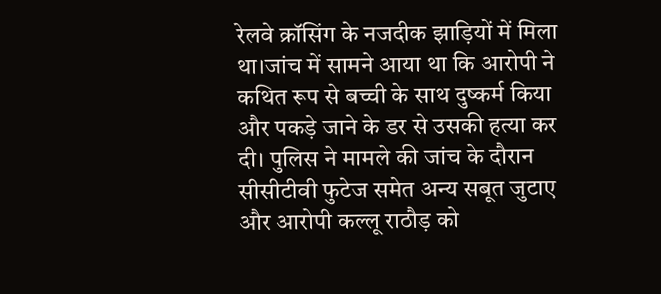रेलवे क्रॉसिंग के नजदीक झाड़ियों में मिला था।जांच में सामने आया था कि आरोपी ने कथित रूप से बच्ची के साथ दुष्कर्म किया और पकड़े जाने के डर से उसकी हत्या कर दी। पुलिस ने मामले की जांच के दौरान सीसीटीवी फुटेज समेत अन्य सबूत जुटाए और आरोपी कल्लू राठौड़ को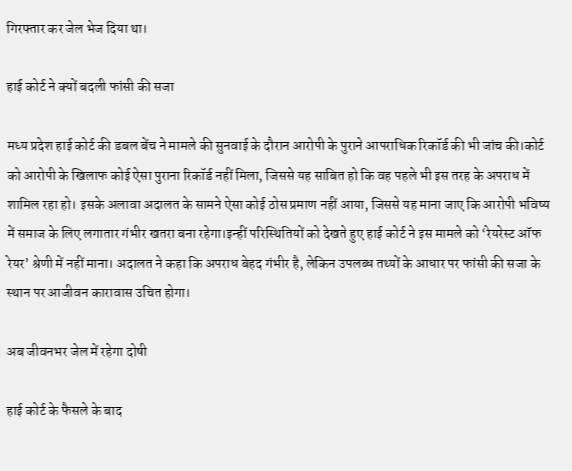गिरफ्तार कर जेल भेज दिया था।

हाई कोर्ट ने क्यों बदली फांसी की सजा

मध्य प्रदेश हाई कोर्ट की डबल बेंच ने मामले की सुनवाई के दौरान आरोपी के पुराने आपराधिक रिकॉर्ड की भी जांच की।कोर्ट को आरोपी के खिलाफ कोई ऐसा पुराना रिकॉर्ड नहीं मिला, जिससे यह साबित हो कि वह पहले भी इस तरह के अपराध में शामिल रहा हो। इसके अलावा अदालत के सामने ऐसा कोई ठोस प्रमाण नहीं आया, जिससे यह माना जाए कि आरोपी भविष्य में समाज के लिए लगातार गंभीर खतरा बना रहेगा।इन्हीं परिस्थितियों को देखते हुए हाई कोर्ट ने इस मामले को ‘रेयरेस्ट ऑफ रेयर’ श्रेणी में नहीं माना। अदालत ने कहा कि अपराध बेहद गंभीर है, लेकिन उपलब्ध तथ्यों के आधार पर फांसी की सजा के स्थान पर आजीवन कारावास उचित होगा।

अब जीवनभर जेल में रहेगा दोषी

हाई कोर्ट के फैसले के बाद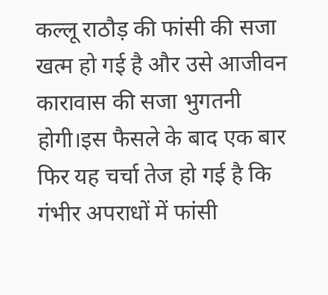कल्लू राठौड़ की फांसी की सजा खत्म हो गई है और उसे आजीवन कारावास की सजा भुगतनी होगी।इस फैसले के बाद एक बार फिर यह चर्चा तेज हो गई है कि गंभीर अपराधों में फांसी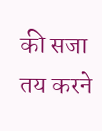की सजा तय करने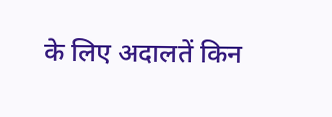के लिए अदालतें किन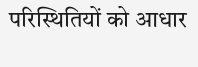परिस्थितियों को आधार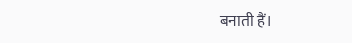बनाती हैं।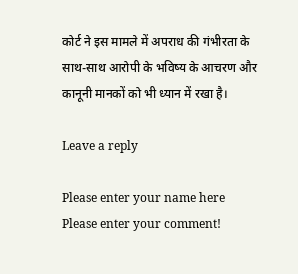कोर्ट ने इस मामले में अपराध की गंभीरता के साथ-साथ आरोपी के भविष्य के आचरण और कानूनी मानकों को भी ध्यान में रखा है।

Leave a reply

Please enter your name here
Please enter your comment!